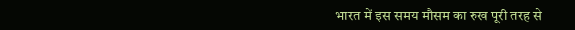भारत में इस समय मौसम का रुख पूरी तरह से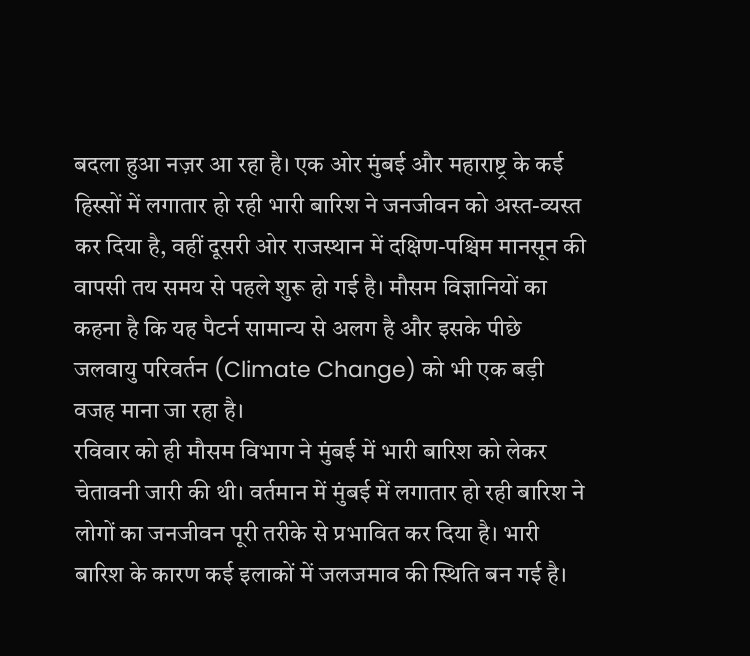बदला हुआ नज़र आ रहा है। एक ओर मुंबई और महाराष्ट्र के कई हिस्सों में लगातार हो रही भारी बारिश ने जनजीवन को अस्त-व्यस्त कर दिया है, वहीं दूसरी ओर राजस्थान में दक्षिण-पश्चिम मानसून की वापसी तय समय से पहले शुरू हो गई है। मौसम विज्ञानियों का कहना है कि यह पैटर्न सामान्य से अलग है और इसके पीछे जलवायु परिवर्तन (Climate Change) को भी एक बड़ी वजह माना जा रहा है।
रविवार को ही मौसम विभाग ने मुंबई में भारी बारिश को लेकर चेतावनी जारी की थी। वर्तमान में मुंबई में लगातार हो रही बारिश ने लोगों का जनजीवन पूरी तरीके से प्रभावित कर दिया है। भारी बारिश के कारण कई इलाकों में जलजमाव की स्थिति बन गई है।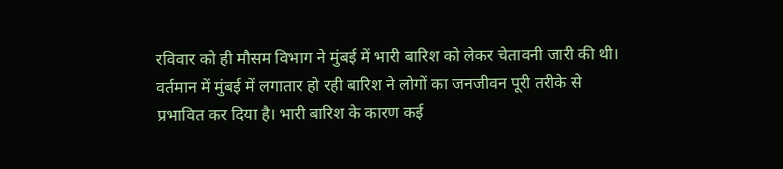रविवार को ही मौसम विभाग ने मुंबई में भारी बारिश को लेकर चेतावनी जारी की थी। वर्तमान में मुंबई में लगातार हो रही बारिश ने लोगों का जनजीवन पूरी तरीके से प्रभावित कर दिया है। भारी बारिश के कारण कई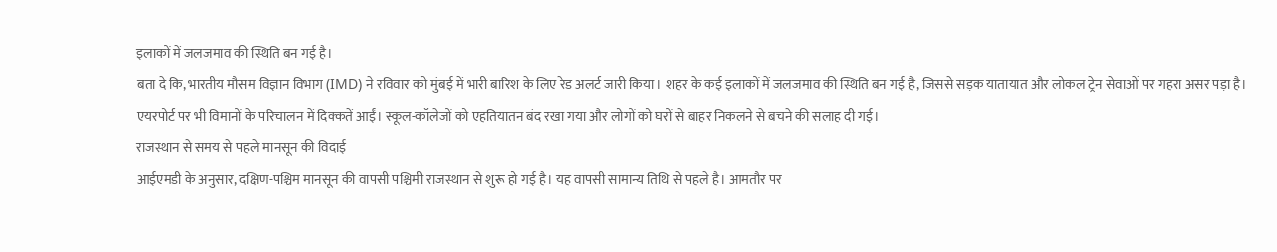इलाकों में जलजमाव की स्थिति बन गई है।
बता दे कि, भारतीय मौसम विज्ञान विभाग (IMD) ने रविवार को मुंबई में भारी बारिश के लिए रेड अलर्ट जारी किया। शहर के कई इलाकों में जलजमाव की स्थिति बन गई है, जिससे सड़क यातायात और लोकल ट्रेन सेवाओं पर गहरा असर पड़ा है। एयरपोर्ट पर भी विमानों के परिचालन में दिक्कतें आईं। स्कूल-कॉलेजों को एहतियातन बंद रखा गया और लोगों को घरों से बाहर निकलने से बचने की सलाह दी गई।
राजस्थान से समय से पहले मानसून की विदाई
आईएमडी के अनुसार, दक्षिण-पश्चिम मानसून की वापसी पश्चिमी राजस्थान से शुरू हो गई है। यह वापसी सामान्य तिथि से पहले है। आमतौर पर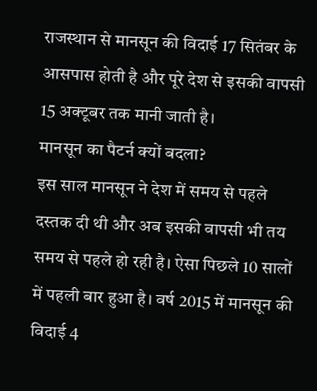राजस्थान से मानसून की विदाई 17 सितंबर के आसपास होती है और पूरे देश से इसकी वापसी 15 अक्टूबर तक मानी जाती है।
मानसून का पैटर्न क्यों बदला?
इस साल मानसून ने देश में समय से पहले दस्तक दी थी और अब इसकी वापसी भी तय समय से पहले हो रही है। ऐसा पिछले 10 सालों में पहली बार हुआ है। वर्ष 2015 में मानसून की विदाई 4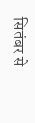सितंबर से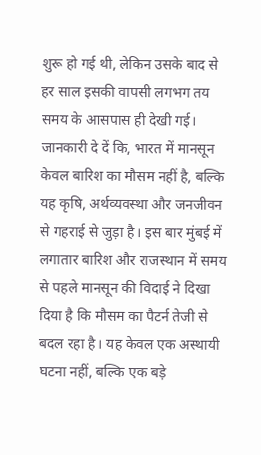शुरू हो गई थी, लेकिन उसके बाद से हर साल इसकी वापसी लगभग तय समय के आसपास ही देखी गई।
जानकारी दे दें कि, भारत में मानसून केवल बारिश का मौसम नहीं है, बल्कि यह कृषि, अर्थव्यवस्था और जनजीवन से गहराई से जुड़ा है। इस बार मुंबई में लगातार बारिश और राजस्थान में समय से पहले मानसून की विदाई ने दिखा दिया है कि मौसम का पैटर्न तेजी से बदल रहा है। यह केवल एक अस्थायी घटना नहीं, बल्कि एक बड़े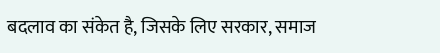बदलाव का संकेत है, जिसके लिए सरकार, समाज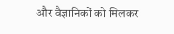और वैज्ञानिकों को मिलकर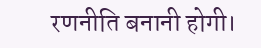रणनीति बनानी होगी।